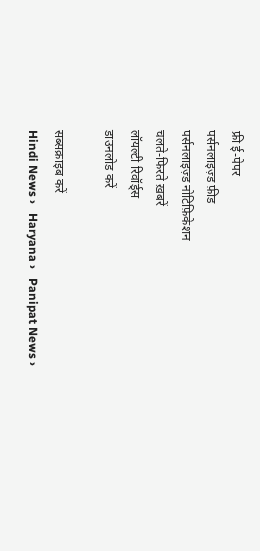फ्री ई-पेपर
पर्सनलाइज़्ड फ़ीड
पर्सनलाइज़्ड नोटिफ़िकेशन
चलते-फिरते ख़बरें
लॉयल्टी रिवॉर्ड्स
डाउनलोड करें

सब्सक्राइब करें
Hindi News ›   Haryana ›   Panipat News ›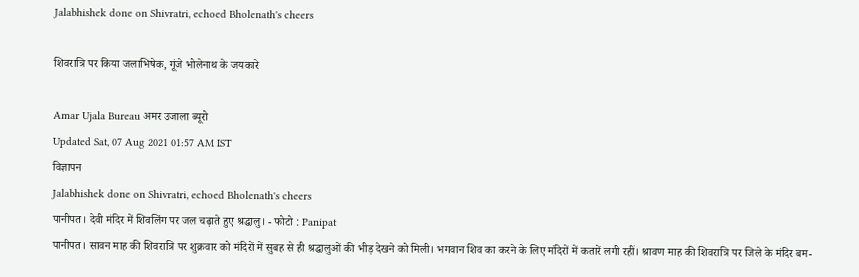Jalabhishek done on Shivratri, echoed Bholenath's cheers

शिवरात्रि पर किया जलाभिषेक, गूंजे भोलेनाथ के जयकारे

Amar Ujala Bureau अमर उजाला ब्यूरो
Updated Sat, 07 Aug 2021 01:57 AM IST
विज्ञापन
Jalabhishek done on Shivratri, echoed Bholenath's cheers
पानीपत। देवी मंदिर में शिवलिंग पर जल चढ़ाते हुए श्रद्धालु। - फोटो : Panipat
पानीपत। सावन माह की शिवरात्रि पर शुक्रवार को मंदिरों में सुबह से ही श्रद्धालुओं की भीड़ देखने को मिली। भगवान शिव का करने के लिए मंदिरों में कतारें लगी रहीं। श्रावण माह की शिवरात्रि पर जिले के मंदिर बम-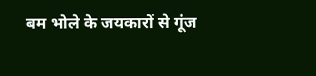बम भोले के जयकारों से गूंज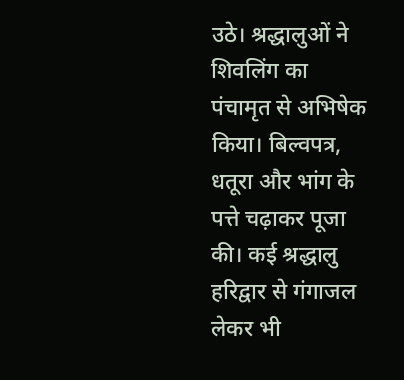उठे। श्रद्धालुओं ने शिवलिंग का पंचामृत से अभिषेक किया। बिल्वपत्र, धतूरा और भांग के पत्ते चढ़ाकर पूजा की। कई श्रद्धालु हरिद्वार से गंगाजल लेकर भी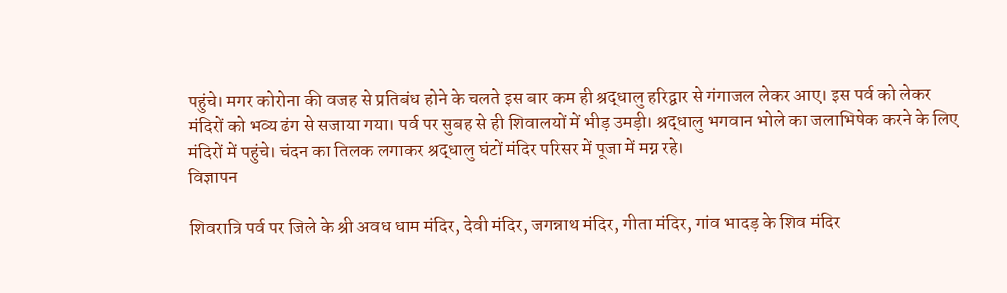पहुंचे। मगर कोरोना की वजह से प्रतिबंध होने के चलते इस बार कम ही श्रद्धालु हरिद्वार से गंगाजल लेकर आए। इस पर्व को लेकर मंदिरों को भव्य ढंग से सजाया गया। पर्व पर सुबह से ही शिवालयों में भीड़ उमड़ी। श्रद्धालु भगवान भोले का जलाभिषेक करने के लिए मंदिरों में पहुंचे। चंदन का तिलक लगाकर श्रद्धालु घंटों मंदिर परिसर में पूजा में मग्न रहे।
विज्ञापन

शिवरात्रि पर्व पर जिले के श्री अवध धाम मंदिर, देवी मंदिर, जगन्नाथ मंदिर, गीता मंदिर, गांव भादड़ के शिव मंदिर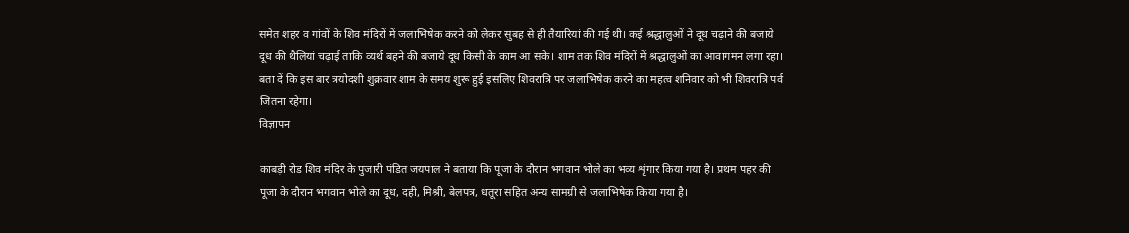समेत शहर व गांवों के शिव मंदिरों में जलाभिषेक करने को लेकर सुबह से ही तैयारियां की गई थी। कई श्रद्धालुओं ने दूध चढ़ाने की बजाये दूध की थैलियां चढ़ाई ताकि व्यर्थ बहने की बजाये दूध किसी के काम आ सके। शाम तक शिव मंदिरों में श्रद्धालुओं का आवागमन लगा रहा। बता दें कि इस बार त्रयोदशी शुक्रवार शाम के समय शुरू हुई इसलिए शिवरात्रि पर जलाभिषेक करने का महत्व शनिवार को भी शिवरात्रि पर्व जितना रहेगा।
विज्ञापन

काबड़ी रोड शिव मंदिर के पुजारी पंडित जयपाल ने बताया कि पूजा के दौरान भगवान भोले का भव्य शृंगार किया गया है। प्रथम पहर की पूजा के दौरान भगवान भोले का दूध, दही, मिश्री, बेलपत्र, धतूरा सहित अन्य सामग्री से जलाभिषेक किया गया है।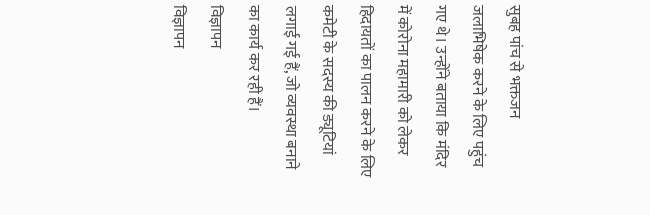सुबह पांच से भक्तजन जलाभिषेक करने के लिए पहुंच गए थे। उन्होंने बताया कि मंदिर में कोरोना महामारी को लेकर हिदायतों का पालन करने के लिए कमेटी के सदस्य की ड्यूटियां लगाई गई हैं, जो व्यवस्था बनाने का कार्य कर रही हैं।
विज्ञापन
विज्ञापन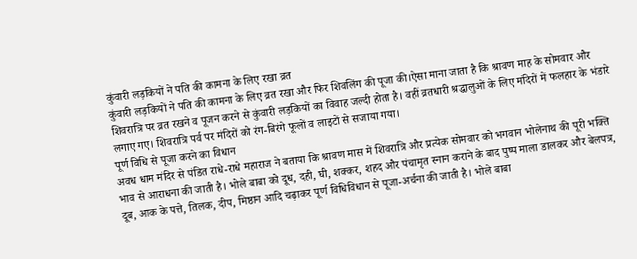कुंवारी लड़कियों ने पति की कामना के लिए रखा व्रत
कुंवारी लड़कियों ने पति की कामना के लिए व्रत रखा और फिर शिवलिंग की पूजा की।ऐसा माना जाता है कि श्रावण माह के सोमवार और शिवरात्रि पर व्रत रखने व पूजन करने से कुंवारी लड़कियों का विवाह जल्दी होता है। वहीं व्रतधारी श्रद्धालुओं के लिए मंदिरों में फलहार के भंडारे लगाए गए। शिवरात्रि पर्व पर मंदिरों को रंग-बिरंगे फूलों व लाइटों से सजाया गया।
पूर्ण विधि से पूजा करने का विधान
अवध धाम मंदिर से पंडित राधे-राधे महाराज ने बताया कि श्रावण मास में शिवरात्रि और प्रत्येक सोमवार को भगवान भोलेनाथ की पूरी भक्ति भाव से आराधना की जाती है। भोले बाबा को दूध, दही, घी, शक्कर, शहद और पंचामृत स्नान कराने के बाद पुष्प माला डालकर और बेलपत्र, दूब, आक के पत्ते, तिलक, दीप, मिष्ठान आदि चढ़ाकर पूर्ण विधिविधान से पूजा-अर्चना की जाती है। भोले बाबा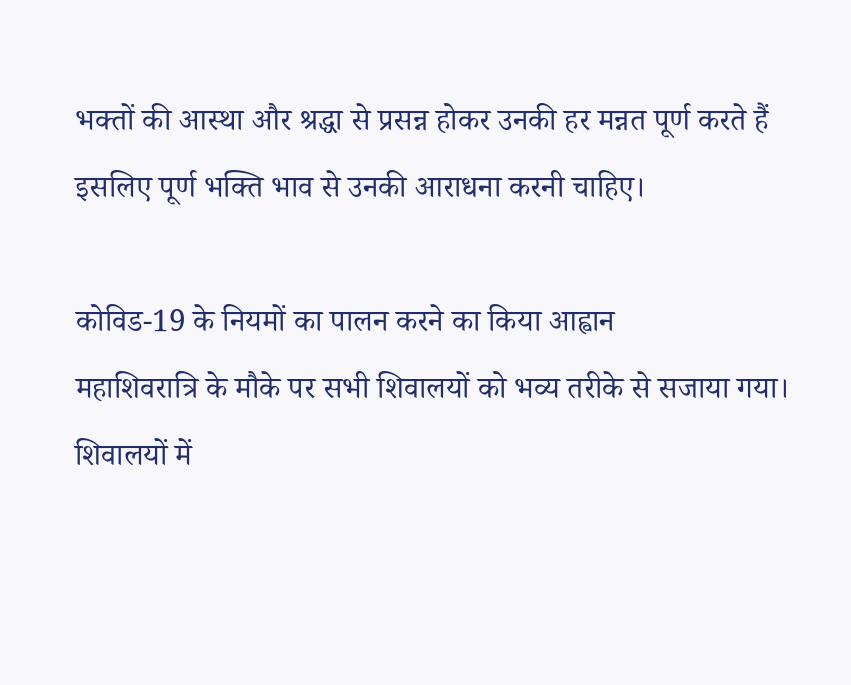भक्तों की आस्था और श्रद्धा से प्रसन्न होकर उनकी हर मन्नत पूर्ण करते हैं इसलिए पूर्ण भक्ति भाव से उनकी आराधना करनी चाहिए।

कोविड-19 के नियमों का पालन करने का किया आह्वान
महाशिवरात्रि के मौके पर सभी शिवालयों को भव्य तरीके से सजाया गया। शिवालयों में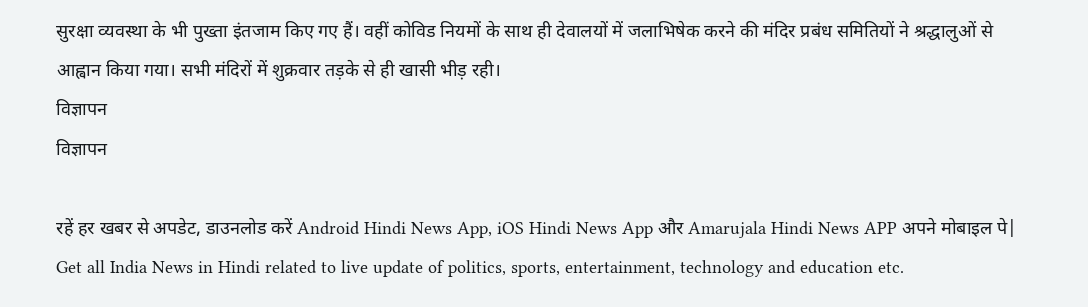सुरक्षा व्यवस्था के भी पुख्ता इंतजाम किए गए हैं। वहीं कोविड नियमों के साथ ही देवालयों में जलाभिषेक करने की मंदिर प्रबंध समितियों ने श्रद्धालुओं से आह्वान किया गया। सभी मंदिरों में शुक्रवार तड़के से ही खासी भीड़ रही।
विज्ञापन
विज्ञापन

रहें हर खबर से अपडेट, डाउनलोड करें Android Hindi News App, iOS Hindi News App और Amarujala Hindi News APP अपने मोबाइल पे|
Get all India News in Hindi related to live update of politics, sports, entertainment, technology and education etc.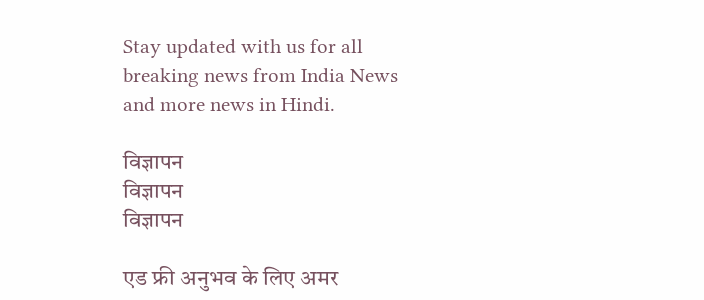Stay updated with us for all breaking news from India News and more news in Hindi.

विज्ञापन
विज्ञापन
विज्ञापन

एड फ्री अनुभव के लिए अमर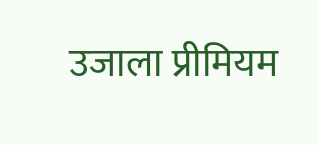उजाला प्रीमियम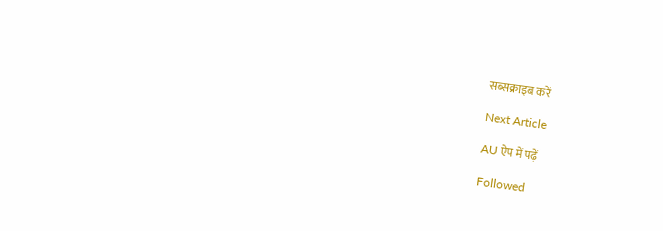सब्सक्राइब करें

Next Article

AU ऐप में पढ़ें

Followed